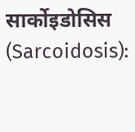सार्कोइडोसिस (Sarcoidosis):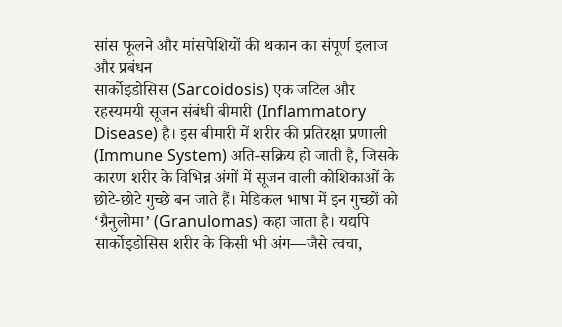सांस फूलने और मांसपेशियों की थकान का संपूर्ण इलाज और प्रबंधन
सार्कोइडोसिस (Sarcoidosis) एक जटिल और रहस्यमयी सूजन संबंधी बीमारी (Inflammatory Disease) है। इस बीमारी में शरीर की प्रतिरक्षा प्रणाली (Immune System) अति-सक्रिय हो जाती है, जिसके कारण शरीर के विभिन्न अंगों में सूजन वाली कोशिकाओं के छोटे-छोटे गुच्छे बन जाते हैं। मेडिकल भाषा में इन गुच्छों को ‘ग्रैनुलोमा’ (Granulomas) कहा जाता है। यद्यपि सार्कोइडोसिस शरीर के किसी भी अंग—जैसे त्वचा,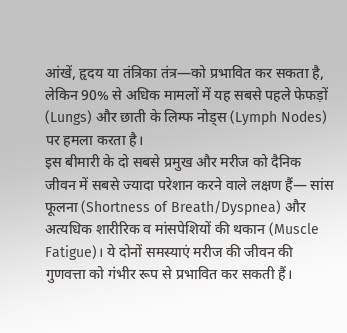आंखें, हृदय या तंत्रिका तंत्र—को प्रभावित कर सकता है, लेकिन 90% से अधिक मामलों में यह सबसे पहले फेफड़ों (Lungs) और छाती के लिम्फ नोड्स (Lymph Nodes) पर हमला करता है।
इस बीमारी के दो सबसे प्रमुख और मरीज को दैनिक जीवन में सबसे ज्यादा परेशान करने वाले लक्षण हैं— सांस फूलना (Shortness of Breath/Dyspnea) और अत्यधिक शारीरिक व मांसपेशियों की थकान (Muscle Fatigue)। ये दोनों समस्याएं मरीज की जीवन की गुणवत्ता को गंभीर रूप से प्रभावित कर सकती हैं।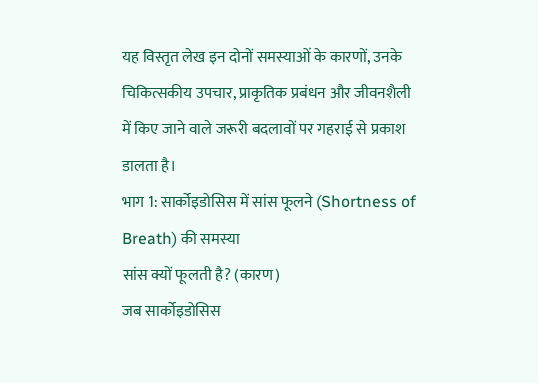यह विस्तृत लेख इन दोनों समस्याओं के कारणों, उनके चिकित्सकीय उपचार, प्राकृतिक प्रबंधन और जीवनशैली में किए जाने वाले जरूरी बदलावों पर गहराई से प्रकाश डालता है।
भाग 1: सार्कोइडोसिस में सांस फूलने (Shortness of Breath) की समस्या
सांस क्यों फूलती है? (कारण)
जब सार्कोइडोसिस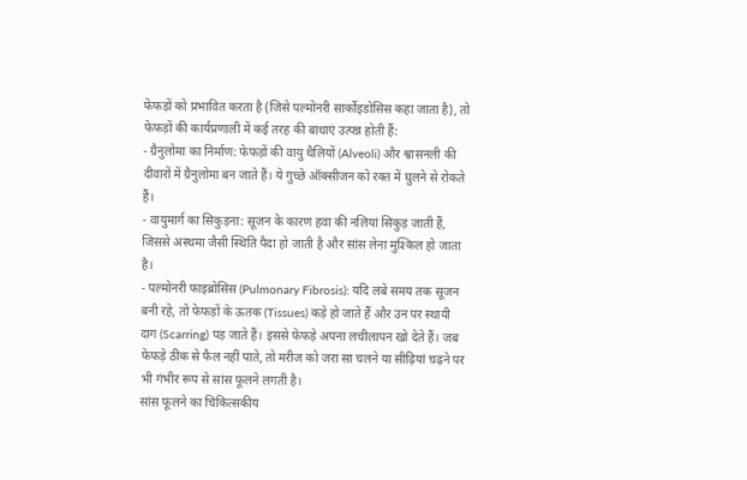फेफड़ों को प्रभावित करता है (जिसे पल्मोनरी सार्कोइडोसिस कहा जाता है), तो फेफड़ों की कार्यप्रणाली में कई तरह की बाधाएं उत्पन्न होती हैं:
- ग्रैनुलोमा का निर्माण: फेफड़ों की वायु थैलियों (Alveoli) और श्वासनली की दीवारों में ग्रैनुलोमा बन जाते हैं। ये गुच्छे ऑक्सीजन को रक्त में घुलने से रोकते हैं।
- वायुमार्ग का सिकुड़ना: सूजन के कारण हवा की नलियां सिकुड़ जाती हैं, जिससे अस्थमा जैसी स्थिति पैदा हो जाती है और सांस लेना मुश्किल हो जाता है।
- पल्मोनरी फाइब्रोसिस (Pulmonary Fibrosis): यदि लंबे समय तक सूजन बनी रहे, तो फेफड़ों के ऊतक (Tissues) कड़े हो जाते हैं और उन पर स्थायी दाग (Scarring) पड़ जाते हैं। इससे फेफड़े अपना लचीलापन खो देते हैं। जब फेफड़े ठीक से फैल नहीं पाते, तो मरीज को जरा सा चलने या सीढ़ियां चढ़ने पर भी गंभीर रूप से सांस फूलने लगती है।
सांस फूलने का चिकित्सकीय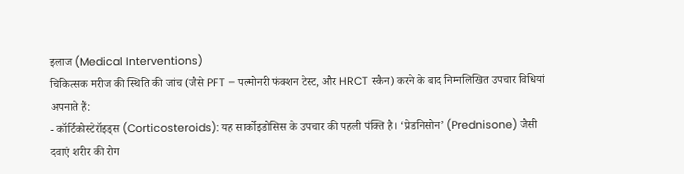इलाज (Medical Interventions)
चिकित्सक मरीज की स्थिति की जांच (जैसे PFT – पल्मोनरी फंक्शन टेस्ट, और HRCT स्कैन) करने के बाद निम्नलिखित उपचार विधियां अपनाते हैं:
- कॉर्टिकोस्टेरॉइड्स (Corticosteroids): यह सार्कोइडोसिस के उपचार की पहली पंक्ति है। ‘प्रेडनिसोन’ (Prednisone) जैसी दवाएं शरीर की रोग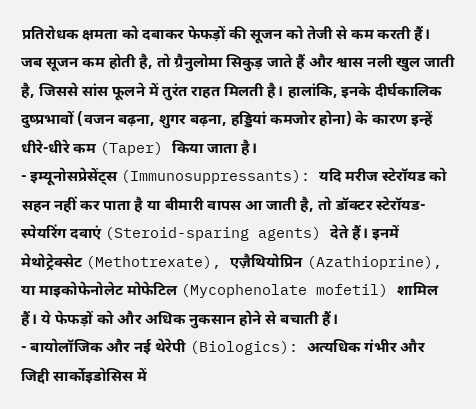प्रतिरोधक क्षमता को दबाकर फेफड़ों की सूजन को तेजी से कम करती हैं। जब सूजन कम होती है, तो ग्रैनुलोमा सिकुड़ जाते हैं और श्वास नली खुल जाती है, जिससे सांस फूलने में तुरंत राहत मिलती है। हालांकि, इनके दीर्घकालिक दुष्प्रभावों (वजन बढ़ना, शुगर बढ़ना, हड्डियां कमजोर होना) के कारण इन्हें धीरे-धीरे कम (Taper) किया जाता है।
- इम्यूनोसप्रेसेंट्स (Immunosuppressants): यदि मरीज स्टेरॉयड को सहन नहीं कर पाता है या बीमारी वापस आ जाती है, तो डॉक्टर स्टेरॉयड-स्पेयरिंग दवाएं (Steroid-sparing agents) देते हैं। इनमें मेथोट्रेक्सेट (Methotrexate), एज़ैथियोप्रिन (Azathioprine), या माइकोफेनोलेट मोफेटिल (Mycophenolate mofetil) शामिल हैं। ये फेफड़ों को और अधिक नुकसान होने से बचाती हैं।
- बायोलॉजिक और नई थेरेपी (Biologics): अत्यधिक गंभीर और जिद्दी सार्कोइडोसिस में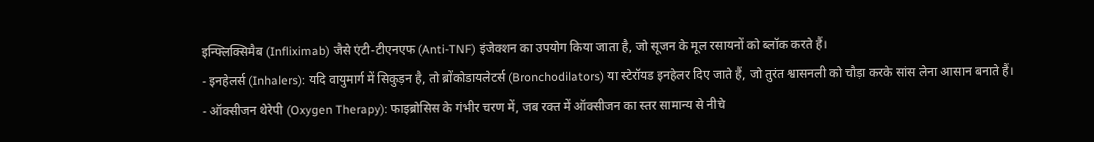इन्फ्लिक्सिमैब (Infliximab) जैसे एंटी-टीएनएफ (Anti-TNF) इंजेक्शन का उपयोग किया जाता है, जो सूजन के मूल रसायनों को ब्लॉक करते हैं।
- इनहेलर्स (Inhalers): यदि वायुमार्ग में सिकुड़न है, तो ब्रोंकोडायलेटर्स (Bronchodilators) या स्टेरॉयड इनहेलर दिए जाते हैं, जो तुरंत श्वासनली को चौड़ा करके सांस लेना आसान बनाते हैं।
- ऑक्सीजन थेरेपी (Oxygen Therapy): फाइब्रोसिस के गंभीर चरण में, जब रक्त में ऑक्सीजन का स्तर सामान्य से नीचे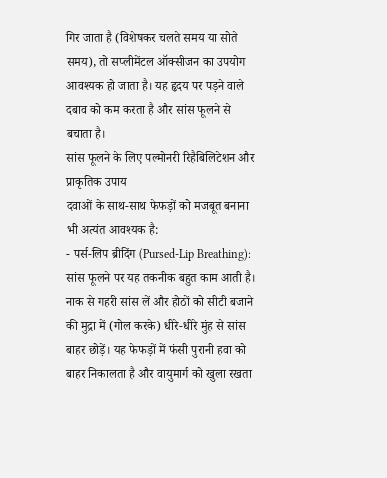गिर जाता है (विशेषकर चलते समय या सोते समय), तो सप्लीमेंटल ऑक्सीजन का उपयोग आवश्यक हो जाता है। यह हृदय पर पड़ने वाले दबाव को कम करता है और सांस फूलने से बचाता है।
सांस फूलने के लिए पल्मोनरी रिहैबिलिटेशन और प्राकृतिक उपाय
दवाओं के साथ-साथ फेफड़ों को मजबूत बनाना भी अत्यंत आवश्यक है:
- पर्स-लिप ब्रीदिंग (Pursed-Lip Breathing): सांस फूलने पर यह तकनीक बहुत काम आती है। नाक से गहरी सांस लें और होठों को सीटी बजाने की मुद्रा में (गोल करके) धीरे-धीरे मुंह से सांस बाहर छोड़ें। यह फेफड़ों में फंसी पुरानी हवा को बाहर निकालता है और वायुमार्ग को खुला रखता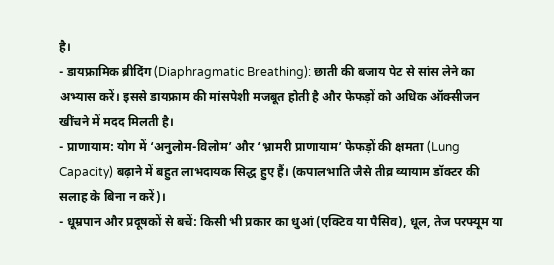है।
- डायफ्रामिक ब्रीदिंग (Diaphragmatic Breathing): छाती की बजाय पेट से सांस लेने का अभ्यास करें। इससे डायफ्राम की मांसपेशी मजबूत होती है और फेफड़ों को अधिक ऑक्सीजन खींचने में मदद मिलती है।
- प्राणायाम: योग में ‘अनुलोम-विलोम’ और ‘भ्रामरी प्राणायाम’ फेफड़ों की क्षमता (Lung Capacity) बढ़ाने में बहुत लाभदायक सिद्ध हुए हैं। (कपालभाति जैसे तीव्र व्यायाम डॉक्टर की सलाह के बिना न करें)।
- धूम्रपान और प्रदूषकों से बचें: किसी भी प्रकार का धुआं (एक्टिव या पैसिव), धूल, तेज परफ्यूम या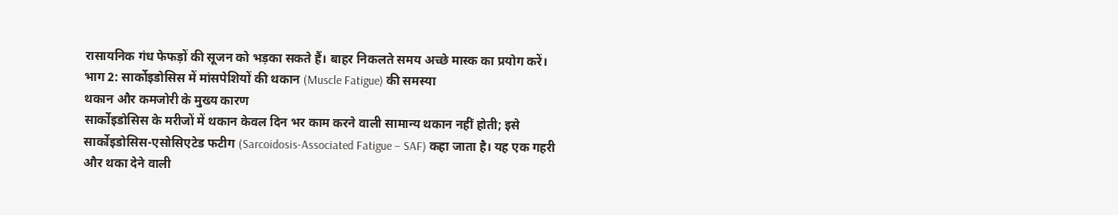रासायनिक गंध फेफड़ों की सूजन को भड़का सकते हैं। बाहर निकलते समय अच्छे मास्क का प्रयोग करें।
भाग 2: सार्कोइडोसिस में मांसपेशियों की थकान (Muscle Fatigue) की समस्या
थकान और कमजोरी के मुख्य कारण
सार्कोइडोसिस के मरीजों में थकान केवल दिन भर काम करने वाली सामान्य थकान नहीं होती; इसे सार्कोइडोसिस-एसोसिएटेड फटीग (Sarcoidosis-Associated Fatigue – SAF) कहा जाता है। यह एक गहरी और थका देने वाली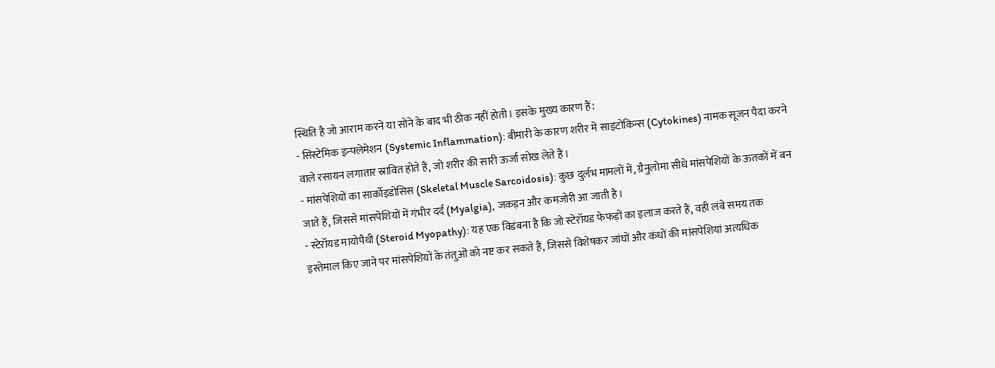स्थिति है जो आराम करने या सोने के बाद भी ठीक नहीं होती। इसके मुख्य कारण हैं:
- सिस्टेमिक इन्फ्लेमेशन (Systemic Inflammation): बीमारी के कारण शरीर में साइटोकिन्स (Cytokines) नामक सूजन पैदा करने वाले रसायन लगातार स्रावित होते हैं, जो शरीर की सारी ऊर्जा सोख लेते हैं।
- मांसपेशियों का सार्कोइडोसिस (Skeletal Muscle Sarcoidosis): कुछ दुर्लभ मामलों में, ग्रैनुलोमा सीधे मांसपेशियों के ऊतकों में बन जाते हैं, जिससे मांसपेशियों में गंभीर दर्द (Myalgia), जकड़न और कमजोरी आ जाती है।
- स्टेरॉयड मायोपैथी (Steroid Myopathy): यह एक विडंबना है कि जो स्टेरॉयड फेफड़ों का इलाज करते हैं, वही लंबे समय तक इस्तेमाल किए जाने पर मांसपेशियों के तंतुओं को नष्ट कर सकते हैं, जिससे विशेषकर जांघों और कंधों की मांसपेशियां अत्यधिक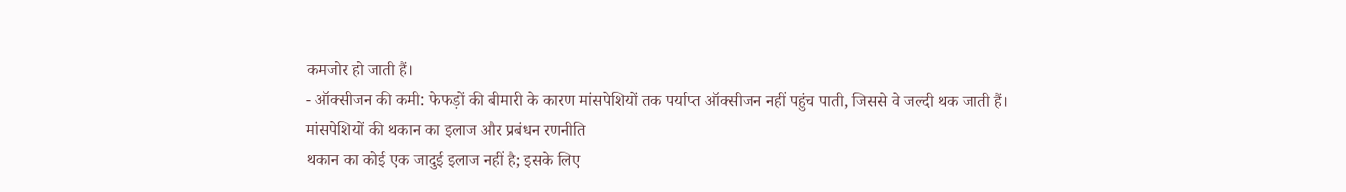कमजोर हो जाती हैं।
- ऑक्सीजन की कमी: फेफड़ों की बीमारी के कारण मांसपेशियों तक पर्याप्त ऑक्सीजन नहीं पहुंच पाती, जिससे वे जल्दी थक जाती हैं।
मांसपेशियों की थकान का इलाज और प्रबंधन रणनीति
थकान का कोई एक जादुई इलाज नहीं है; इसके लिए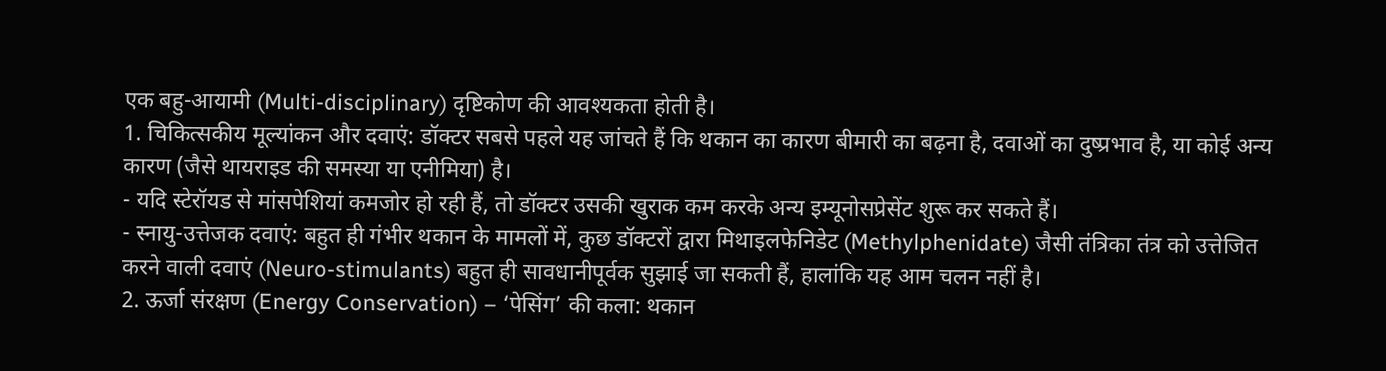एक बहु-आयामी (Multi-disciplinary) दृष्टिकोण की आवश्यकता होती है।
1. चिकित्सकीय मूल्यांकन और दवाएं: डॉक्टर सबसे पहले यह जांचते हैं कि थकान का कारण बीमारी का बढ़ना है, दवाओं का दुष्प्रभाव है, या कोई अन्य कारण (जैसे थायराइड की समस्या या एनीमिया) है।
- यदि स्टेरॉयड से मांसपेशियां कमजोर हो रही हैं, तो डॉक्टर उसकी खुराक कम करके अन्य इम्यूनोसप्रेसेंट शुरू कर सकते हैं।
- स्नायु-उत्तेजक दवाएं: बहुत ही गंभीर थकान के मामलों में, कुछ डॉक्टरों द्वारा मिथाइलफेनिडेट (Methylphenidate) जैसी तंत्रिका तंत्र को उत्तेजित करने वाली दवाएं (Neuro-stimulants) बहुत ही सावधानीपूर्वक सुझाई जा सकती हैं, हालांकि यह आम चलन नहीं है।
2. ऊर्जा संरक्षण (Energy Conservation) – ‘पेसिंग’ की कला: थकान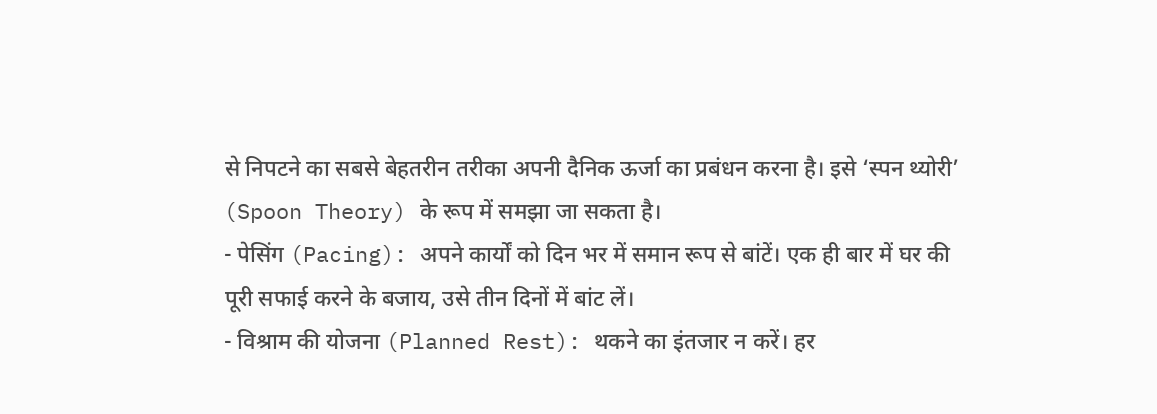से निपटने का सबसे बेहतरीन तरीका अपनी दैनिक ऊर्जा का प्रबंधन करना है। इसे ‘स्पन थ्योरी’ (Spoon Theory) के रूप में समझा जा सकता है।
- पेसिंग (Pacing): अपने कार्यों को दिन भर में समान रूप से बांटें। एक ही बार में घर की पूरी सफाई करने के बजाय, उसे तीन दिनों में बांट लें।
- विश्राम की योजना (Planned Rest): थकने का इंतजार न करें। हर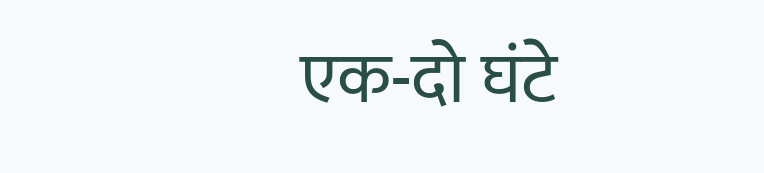एक-दो घंटे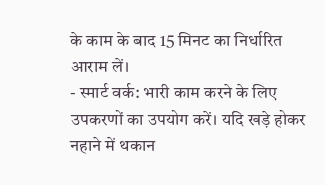के काम के बाद 15 मिनट का निर्धारित आराम लें।
- स्मार्ट वर्क: भारी काम करने के लिए उपकरणों का उपयोग करें। यदि खड़े होकर नहाने में थकान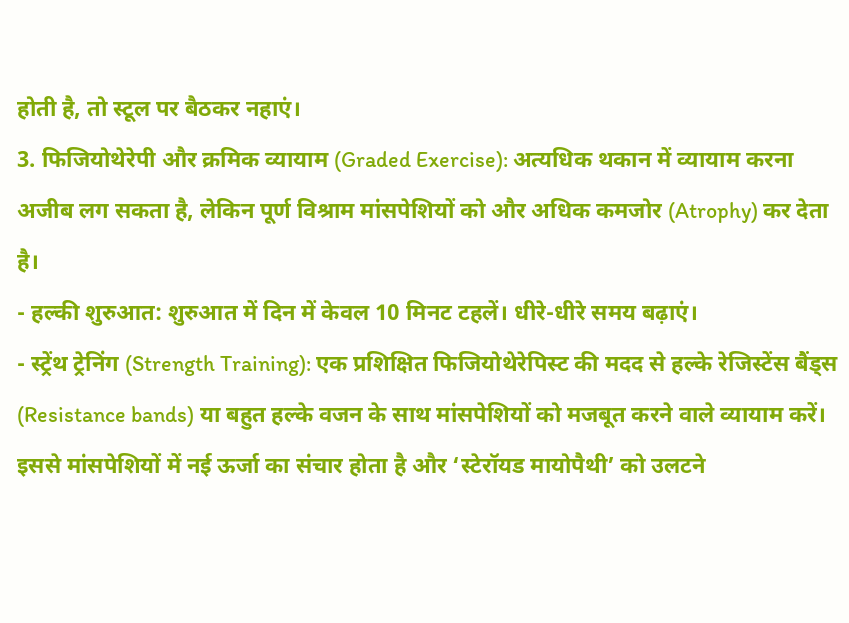होती है, तो स्टूल पर बैठकर नहाएं।
3. फिजियोथेरेपी और क्रमिक व्यायाम (Graded Exercise): अत्यधिक थकान में व्यायाम करना अजीब लग सकता है, लेकिन पूर्ण विश्राम मांसपेशियों को और अधिक कमजोर (Atrophy) कर देता है।
- हल्की शुरुआत: शुरुआत में दिन में केवल 10 मिनट टहलें। धीरे-धीरे समय बढ़ाएं।
- स्ट्रेंथ ट्रेनिंग (Strength Training): एक प्रशिक्षित फिजियोथेरेपिस्ट की मदद से हल्के रेजिस्टेंस बैंड्स (Resistance bands) या बहुत हल्के वजन के साथ मांसपेशियों को मजबूत करने वाले व्यायाम करें। इससे मांसपेशियों में नई ऊर्जा का संचार होता है और ‘स्टेरॉयड मायोपैथी’ को उलटने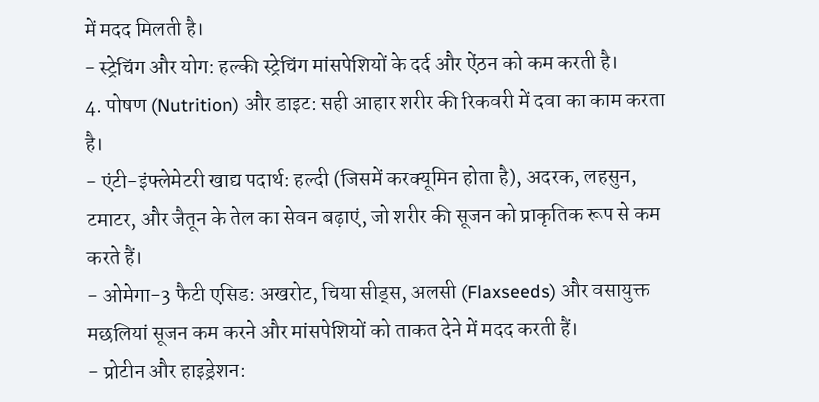में मदद मिलती है।
- स्ट्रेचिंग और योग: हल्की स्ट्रेचिंग मांसपेशियों के दर्द और ऐंठन को कम करती है।
4. पोषण (Nutrition) और डाइट: सही आहार शरीर की रिकवरी में दवा का काम करता है।
- एंटी-इंफ्लेमेटरी खाद्य पदार्थ: हल्दी (जिसमें करक्यूमिन होता है), अदरक, लहसुन, टमाटर, और जैतून के तेल का सेवन बढ़ाएं, जो शरीर की सूजन को प्राकृतिक रूप से कम करते हैं।
- ओमेगा-3 फैटी एसिड: अखरोट, चिया सीड्स, अलसी (Flaxseeds) और वसायुक्त मछलियां सूजन कम करने और मांसपेशियों को ताकत देने में मदद करती हैं।
- प्रोटीन और हाइड्रेशन: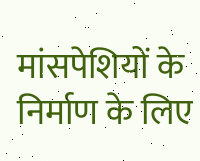मांसपेशियों के निर्माण के लिए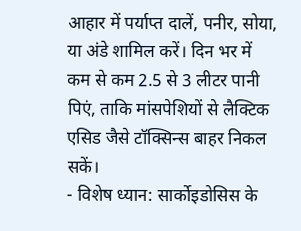आहार में पर्याप्त दालें, पनीर, सोया, या अंडे शामिल करें। दिन भर में कम से कम 2.5 से 3 लीटर पानी पिएं, ताकि मांसपेशियों से लैक्टिक एसिड जैसे टॉक्सिन्स बाहर निकल सकें।
- विशेष ध्यान: सार्कोइडोसिस के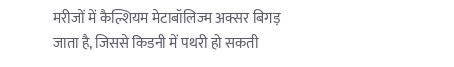मरीजों में कैल्शियम मेटाबॉलिज्म अक्सर बिगड़ जाता है, जिससे किडनी में पथरी हो सकती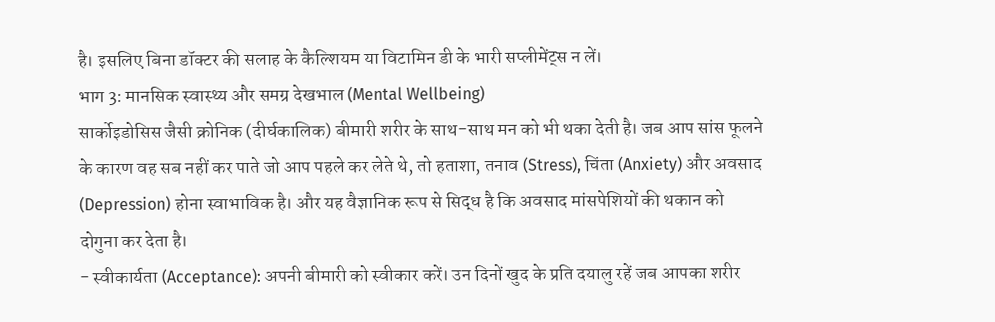है। इसलिए बिना डॉक्टर की सलाह के कैल्शियम या विटामिन डी के भारी सप्लीमेंट्स न लें।
भाग 3: मानसिक स्वास्थ्य और समग्र देखभाल (Mental Wellbeing)
सार्कोइडोसिस जैसी क्रोनिक (दीर्घकालिक) बीमारी शरीर के साथ-साथ मन को भी थका देती है। जब आप सांस फूलने के कारण वह सब नहीं कर पाते जो आप पहले कर लेते थे, तो हताशा, तनाव (Stress), चिंता (Anxiety) और अवसाद (Depression) होना स्वाभाविक है। और यह वैज्ञानिक रूप से सिद्ध है कि अवसाद मांसपेशियों की थकान को दोगुना कर देता है।
- स्वीकार्यता (Acceptance): अपनी बीमारी को स्वीकार करें। उन दिनों खुद के प्रति दयालु रहें जब आपका शरीर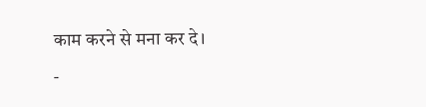काम करने से मना कर दे।
-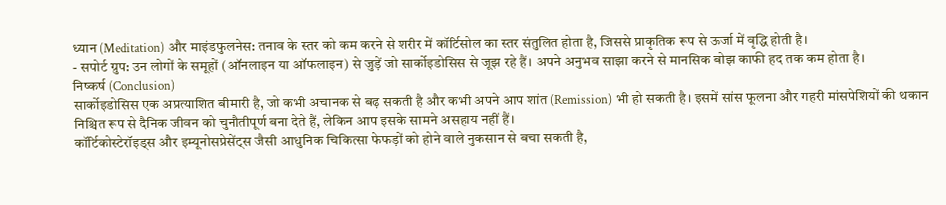ध्यान (Meditation) और माइंडफुलनेस: तनाव के स्तर को कम करने से शरीर में कॉर्टिसोल का स्तर संतुलित होता है, जिससे प्राकृतिक रूप से ऊर्जा में वृद्धि होती है।
- सपोर्ट ग्रुप: उन लोगों के समूहों (ऑनलाइन या ऑफलाइन) से जुड़ें जो सार्कोइडोसिस से जूझ रहे हैं। अपने अनुभव साझा करने से मानसिक बोझ काफी हद तक कम होता है।
निष्कर्ष (Conclusion)
सार्कोइडोसिस एक अप्रत्याशित बीमारी है, जो कभी अचानक से बढ़ सकती है और कभी अपने आप शांत (Remission) भी हो सकती है। इसमें सांस फूलना और गहरी मांसपेशियों की थकान निश्चित रूप से दैनिक जीवन को चुनौतीपूर्ण बना देते हैं, लेकिन आप इसके सामने असहाय नहीं हैं।
कॉर्टिकोस्टेरॉइड्स और इम्यूनोसप्रेसेंट्स जैसी आधुनिक चिकित्सा फेफड़ों को होने वाले नुकसान से बचा सकती है,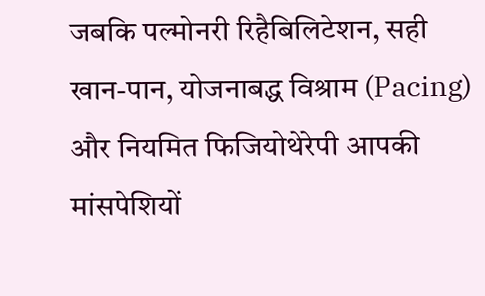जबकि पल्मोनरी रिहैबिलिटेशन, सही खान-पान, योजनाबद्ध विश्राम (Pacing) और नियमित फिजियोथेरेपी आपकी मांसपेशियों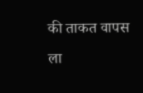की ताकत वापस ला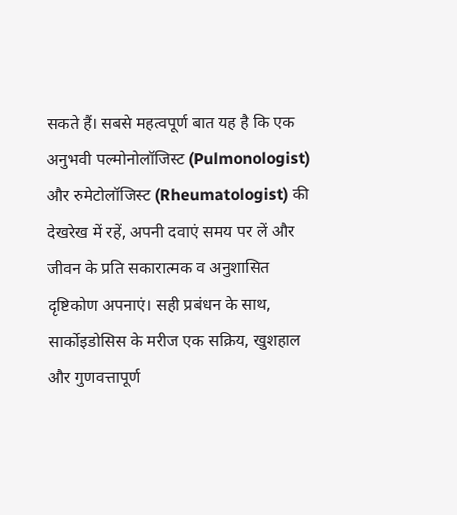सकते हैं। सबसे महत्वपूर्ण बात यह है कि एक अनुभवी पल्मोनोलॉजिस्ट (Pulmonologist) और रुमेटोलॉजिस्ट (Rheumatologist) की देखरेख में रहें, अपनी दवाएं समय पर लें और जीवन के प्रति सकारात्मक व अनुशासित दृष्टिकोण अपनाएं। सही प्रबंधन के साथ, सार्कोइडोसिस के मरीज एक सक्रिय, खुशहाल और गुणवत्तापूर्ण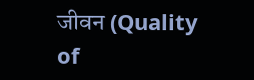जीवन (Quality of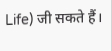Life) जी सकते हैं।